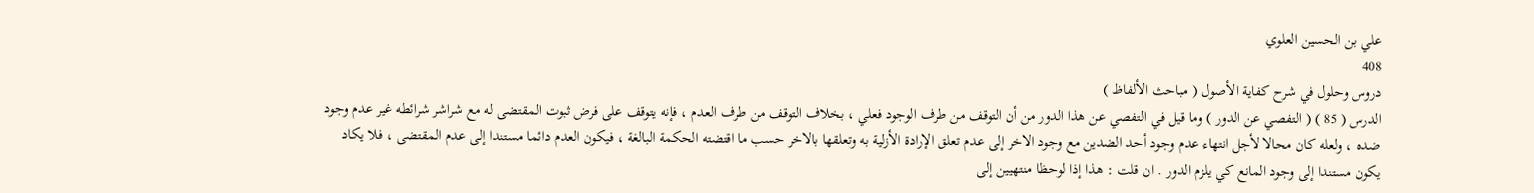علي بن الحسين العلوي
408
دروس وحلول في شرح كفاية الأصول ( مباحث الألفاظ )
الدرس ( 85 ) ( التفصي عن الدور ) وما قيل في التفصي عن هذا الدور من أن التوقف من طرف الوجود فعلي ، بخلاف التوقف من طرف العدم ، فإنه يتوقف على فرض ثبوت المقتضى له مع شراشر شرائطه غير عدم وجود ضده ، ولعله كان محالا لأجل انتهاء عدم وجود أحد الضدين مع وجود الاخر إلى عدم تعلق الإرادة الأزلية به وتعلقها بالاخر حسب ما اقتضته الحكمة البالغة ، فيكون العدم دائما مستندا إلى عدم المقتضى ، فلا يكاد يكون مستندا إلى وجود المانع كي يلزم الدور . ان قلت : هذا إذا لوحظا منتهيين إلى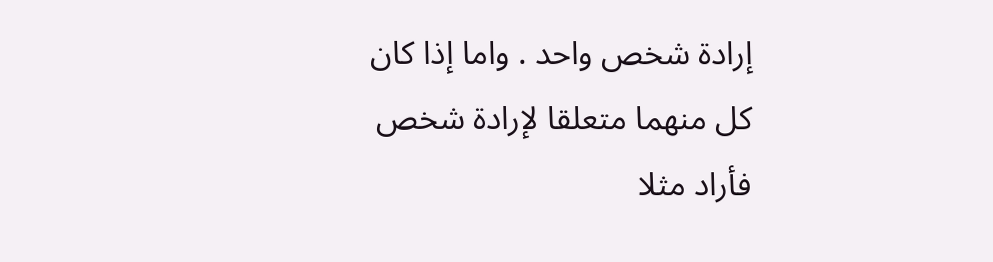إرادة شخص واحد . واما إذا كان كل منهما متعلقا لإرادة شخص فأراد مثلا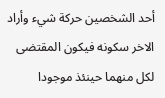أحد الشخصين حركة شيء وأراد الاخر سكونه فيكون المقتضى لكل منهما حينئذ موجودا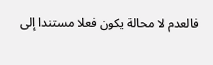فالعدم لا محالة يكون فعلا مستندا إلى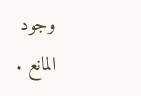وجود المانع .